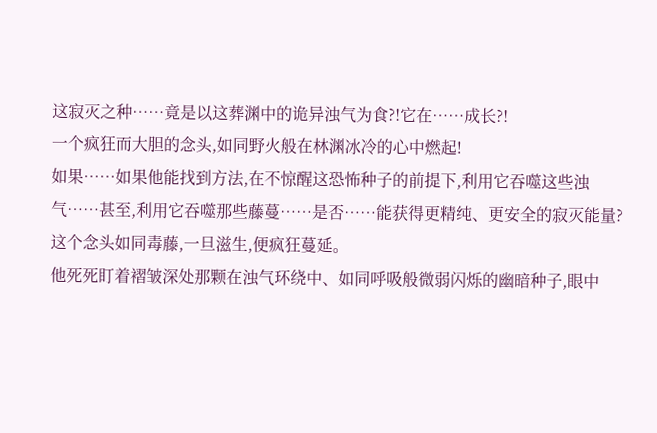这寂灭之种……竟是以这葬渊中的诡异浊气为食?!它在……成长?!
一个疯狂而大胆的念头,如同野火般在林渊冰冷的心中燃起!
如果……如果他能找到方法,在不惊醒这恐怖种子的前提下,利用它吞噬这些浊气……甚至,利用它吞噬那些藤蔓……是否……能获得更精纯、更安全的寂灭能量?
这个念头如同毒藤,一旦滋生,便疯狂蔓延。
他死死盯着褶皱深处那颗在浊气环绕中、如同呼吸般微弱闪烁的幽暗种子,眼中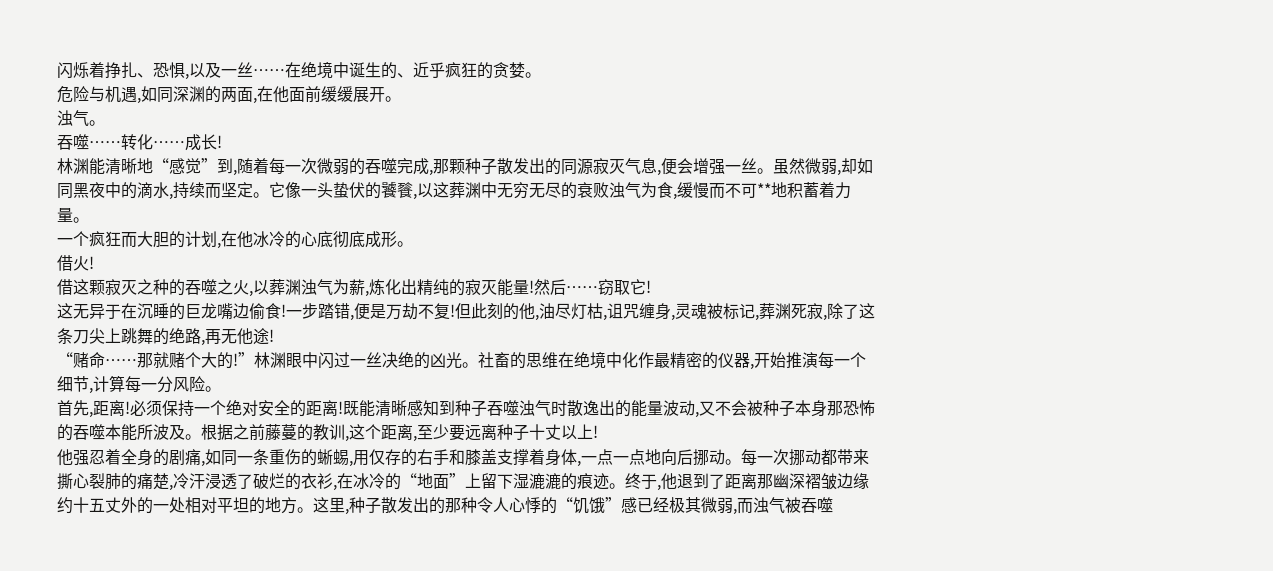闪烁着挣扎、恐惧,以及一丝……在绝境中诞生的、近乎疯狂的贪婪。
危险与机遇,如同深渊的两面,在他面前缓缓展开。
浊气。
吞噬……转化……成长!
林渊能清晰地“感觉”到,随着每一次微弱的吞噬完成,那颗种子散发出的同源寂灭气息,便会增强一丝。虽然微弱,却如同黑夜中的滴水,持续而坚定。它像一头蛰伏的饕餮,以这葬渊中无穷无尽的衰败浊气为食,缓慢而不可**地积蓄着力量。
一个疯狂而大胆的计划,在他冰冷的心底彻底成形。
借火!
借这颗寂灭之种的吞噬之火,以葬渊浊气为薪,炼化出精纯的寂灭能量!然后……窃取它!
这无异于在沉睡的巨龙嘴边偷食!一步踏错,便是万劫不复!但此刻的他,油尽灯枯,诅咒缠身,灵魂被标记,葬渊死寂,除了这条刀尖上跳舞的绝路,再无他途!
“赌命……那就赌个大的!”林渊眼中闪过一丝决绝的凶光。社畜的思维在绝境中化作最精密的仪器,开始推演每一个细节,计算每一分风险。
首先,距离!必须保持一个绝对安全的距离!既能清晰感知到种子吞噬浊气时散逸出的能量波动,又不会被种子本身那恐怖的吞噬本能所波及。根据之前藤蔓的教训,这个距离,至少要远离种子十丈以上!
他强忍着全身的剧痛,如同一条重伤的蜥蜴,用仅存的右手和膝盖支撑着身体,一点一点地向后挪动。每一次挪动都带来撕心裂肺的痛楚,冷汗浸透了破烂的衣衫,在冰冷的“地面”上留下湿漉漉的痕迹。终于,他退到了距离那幽深褶皱边缘约十五丈外的一处相对平坦的地方。这里,种子散发出的那种令人心悸的“饥饿”感已经极其微弱,而浊气被吞噬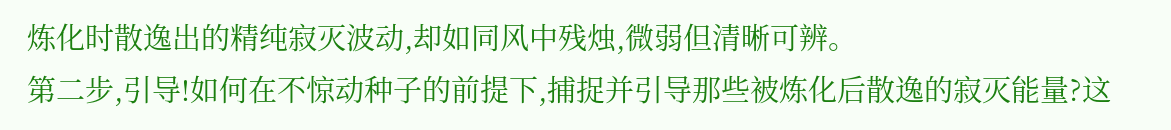炼化时散逸出的精纯寂灭波动,却如同风中残烛,微弱但清晰可辨。
第二步,引导!如何在不惊动种子的前提下,捕捉并引导那些被炼化后散逸的寂灭能量?这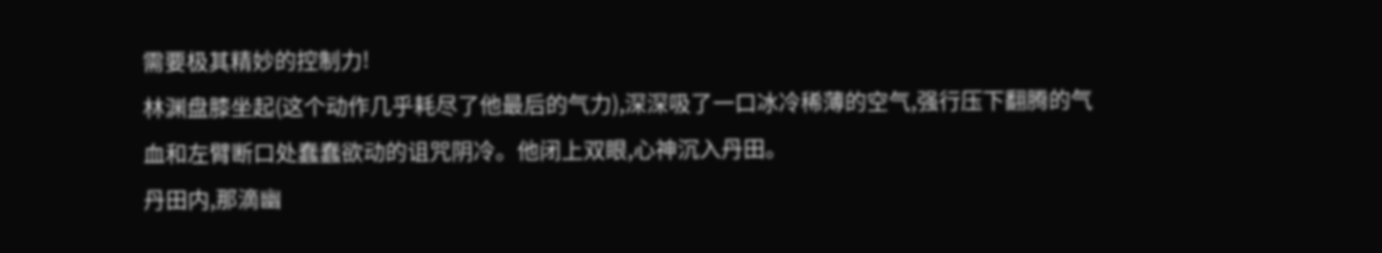需要极其精妙的控制力!
林渊盘膝坐起(这个动作几乎耗尽了他最后的气力),深深吸了一口冰冷稀薄的空气,强行压下翻腾的气血和左臂断口处蠢蠢欲动的诅咒阴冷。他闭上双眼,心神沉入丹田。
丹田内,那滴幽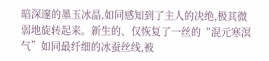暗深邃的墨玉冰晶,如同感知到了主人的决绝,极其微弱地旋转起来。新生的、仅恢复了一丝的“混元寒溟气”如同最纤细的冰蚕丝线,被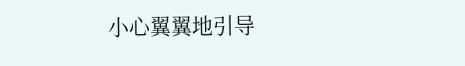小心翼翼地引导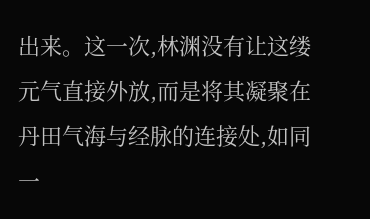出来。这一次,林渊没有让这缕元气直接外放,而是将其凝聚在丹田气海与经脉的连接处,如同一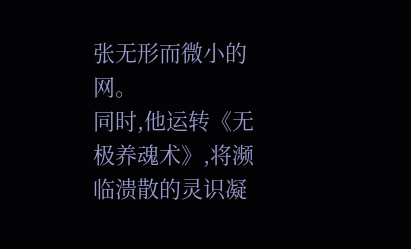张无形而微小的网。
同时,他运转《无极养魂术》,将濒临溃散的灵识凝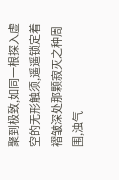聚到极致,如同一根探入虚空的无形触须,遥遥锁定着褶皱深处那颗寂灭之种周围,浊气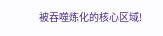被吞噬炼化的核心区域!